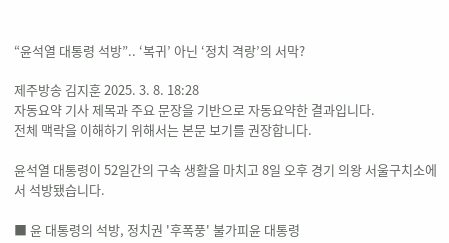“윤석열 대통령 석방”.. ‘복귀’ 아닌 ‘정치 격랑’의 서막?

제주방송 김지훈 2025. 3. 8. 18:28
자동요약 기사 제목과 주요 문장을 기반으로 자동요약한 결과입니다.
전체 맥락을 이해하기 위해서는 본문 보기를 권장합니다.

윤석열 대통령이 52일간의 구속 생활을 마치고 8일 오후 경기 의왕 서울구치소에서 석방됐습니다.

■ 윤 대통령의 석방, 정치권 '후폭풍' 불가피윤 대통령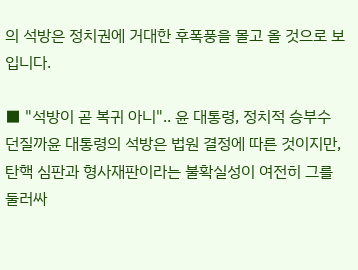의 석방은 정치권에 거대한 후폭풍을 몰고 올 것으로 보입니다.

■ "석방이 곧 복귀 아니".. 윤 대통령, 정치적 승부수 던질까윤 대통령의 석방은 법원 결정에 따른 것이지만, 탄핵 심판과 형사재판이라는 불확실성이 여전히 그를 둘러싸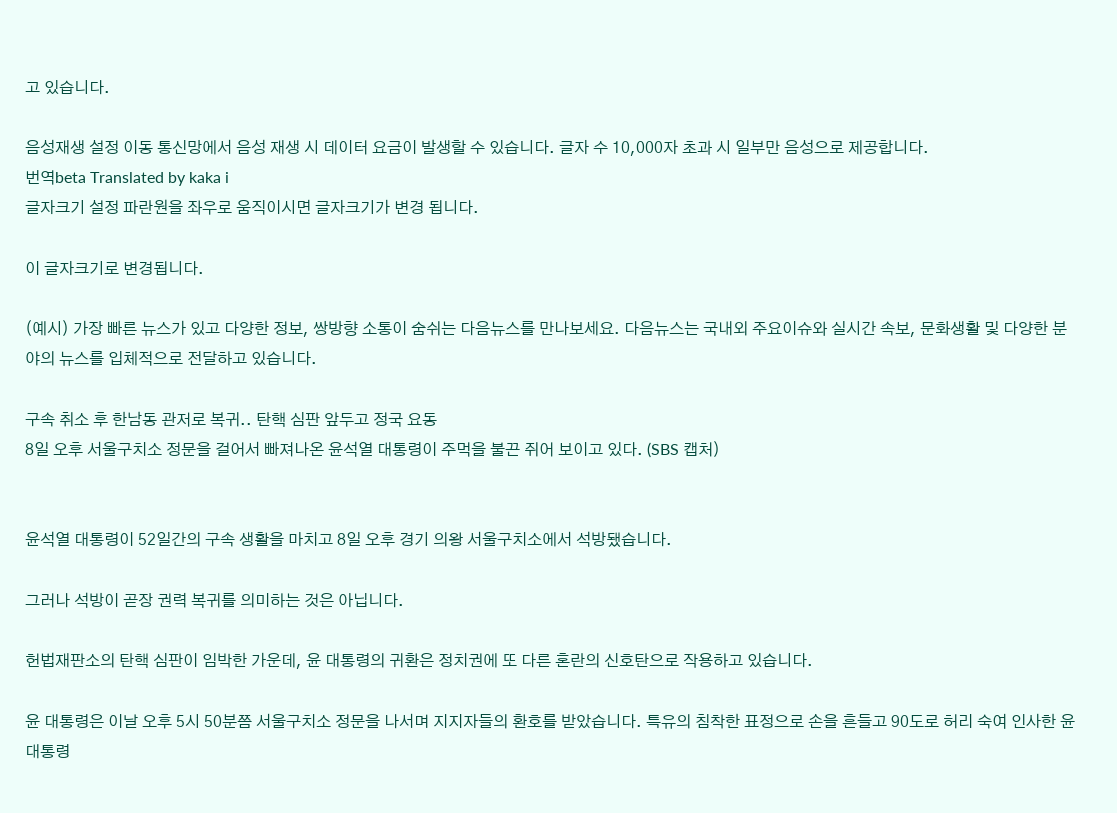고 있습니다.

음성재생 설정 이동 통신망에서 음성 재생 시 데이터 요금이 발생할 수 있습니다. 글자 수 10,000자 초과 시 일부만 음성으로 제공합니다.
번역beta Translated by kaka i
글자크기 설정 파란원을 좌우로 움직이시면 글자크기가 변경 됩니다.

이 글자크기로 변경됩니다.

(예시) 가장 빠른 뉴스가 있고 다양한 정보, 쌍방향 소통이 숨쉬는 다음뉴스를 만나보세요. 다음뉴스는 국내외 주요이슈와 실시간 속보, 문화생활 및 다양한 분야의 뉴스를 입체적으로 전달하고 있습니다.

구속 취소 후 한남동 관저로 복귀.. 탄핵 심판 앞두고 정국 요동
8일 오후 서울구치소 정문을 걸어서 빠져나온 윤석열 대통령이 주먹을 불끈 쥐어 보이고 있다. (SBS 캡처)


윤석열 대통령이 52일간의 구속 생활을 마치고 8일 오후 경기 의왕 서울구치소에서 석방됐습니다.

그러나 석방이 곧장 권력 복귀를 의미하는 것은 아닙니다.

헌법재판소의 탄핵 심판이 임박한 가운데, 윤 대통령의 귀환은 정치권에 또 다른 혼란의 신호탄으로 작용하고 있습니다.

윤 대통령은 이날 오후 5시 50분쯤 서울구치소 정문을 나서며 지지자들의 환호를 받았습니다. 특유의 침착한 표정으로 손을 흔들고 90도로 허리 숙여 인사한 윤 대통령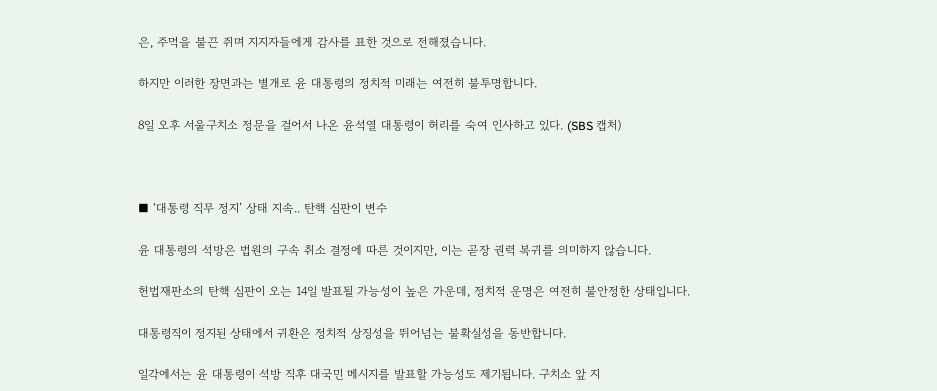은, 주먹을 불끈 쥐며 지지자들에게 감사를 표한 것으로 전해졌습니다.

하지만 이러한 장면과는 별개로 윤 대통령의 정치적 미래는 여전히 불투명합니다.

8일 오후 서울구치소 정문을 걸어서 나온 윤석열 대통령이 허리를 숙여 인사하고 있다. (SBS 캡처)



■ ‘대통령 직무 정지’ 상태 지속.. 탄핵 심판이 변수

윤 대통령의 석방은 법원의 구속 취소 결정에 따른 것이지만, 이는 곧장 권력 복귀를 의미하지 않습니다.

헌법재판소의 탄핵 심판이 오는 14일 발표될 가능성이 높은 가운데, 정치적 운명은 여전히 불안정한 상태입니다.

대통령직이 정지된 상태에서 귀환은 정치적 상징성을 뛰어넘는 불확실성을 동반합니다.

일각에서는 윤 대통령이 석방 직후 대국민 메시지를 발표할 가능성도 제기됩니다. 구치소 앞 지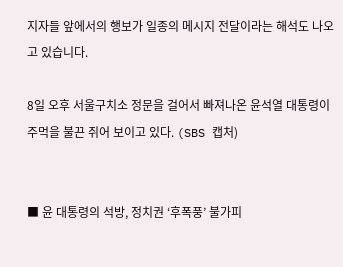지자들 앞에서의 행보가 일종의 메시지 전달이라는 해석도 나오고 있습니다.

8일 오후 서울구치소 정문을 걸어서 빠져나온 윤석열 대통령이 주먹을 불끈 쥐어 보이고 있다. (SBS 캡처)


■ 윤 대통령의 석방, 정치권 ‘후폭풍’ 불가피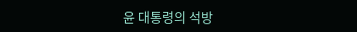윤 대통령의 석방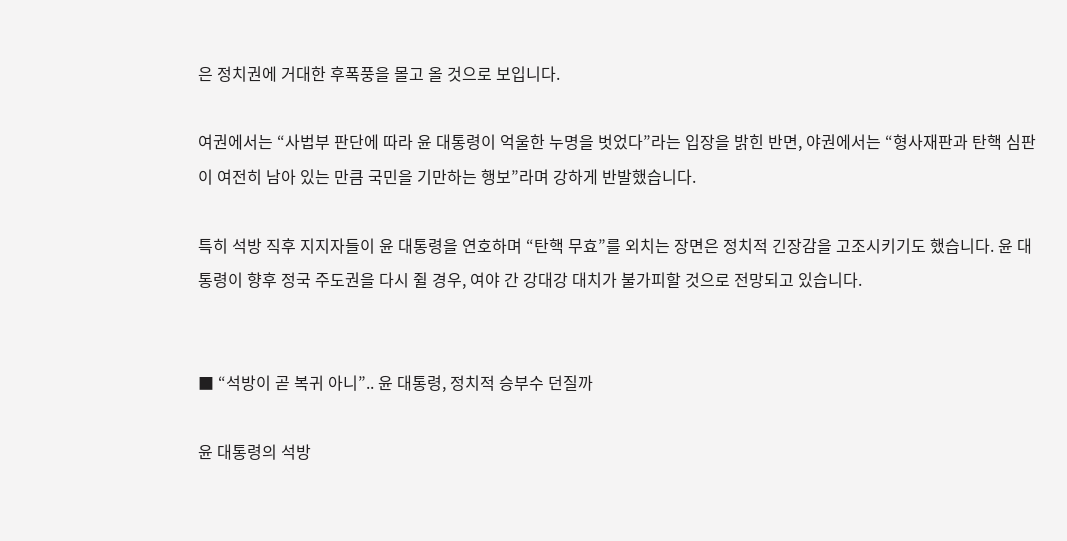은 정치권에 거대한 후폭풍을 몰고 올 것으로 보입니다.

여권에서는 “사법부 판단에 따라 윤 대통령이 억울한 누명을 벗었다”라는 입장을 밝힌 반면, 야권에서는 “형사재판과 탄핵 심판이 여전히 남아 있는 만큼 국민을 기만하는 행보”라며 강하게 반발했습니다.

특히 석방 직후 지지자들이 윤 대통령을 연호하며 “탄핵 무효”를 외치는 장면은 정치적 긴장감을 고조시키기도 했습니다. 윤 대통령이 향후 정국 주도권을 다시 쥘 경우, 여야 간 강대강 대치가 불가피할 것으로 전망되고 있습니다.


■ “석방이 곧 복귀 아니”.. 윤 대통령, 정치적 승부수 던질까

윤 대통령의 석방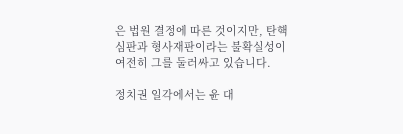은 법원 결정에 따른 것이지만, 탄핵 심판과 형사재판이라는 불확실성이 여전히 그를 둘러싸고 있습니다.

정치권 일각에서는 윤 대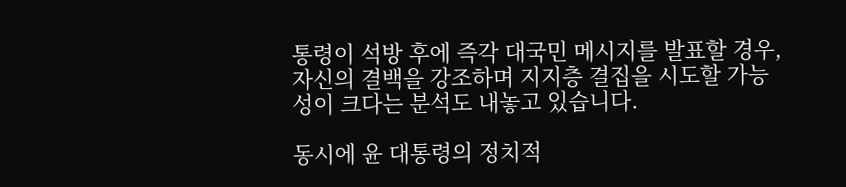통령이 석방 후에 즉각 대국민 메시지를 발표할 경우, 자신의 결백을 강조하며 지지층 결집을 시도할 가능성이 크다는 분석도 내놓고 있습니다.

동시에 윤 대통령의 정치적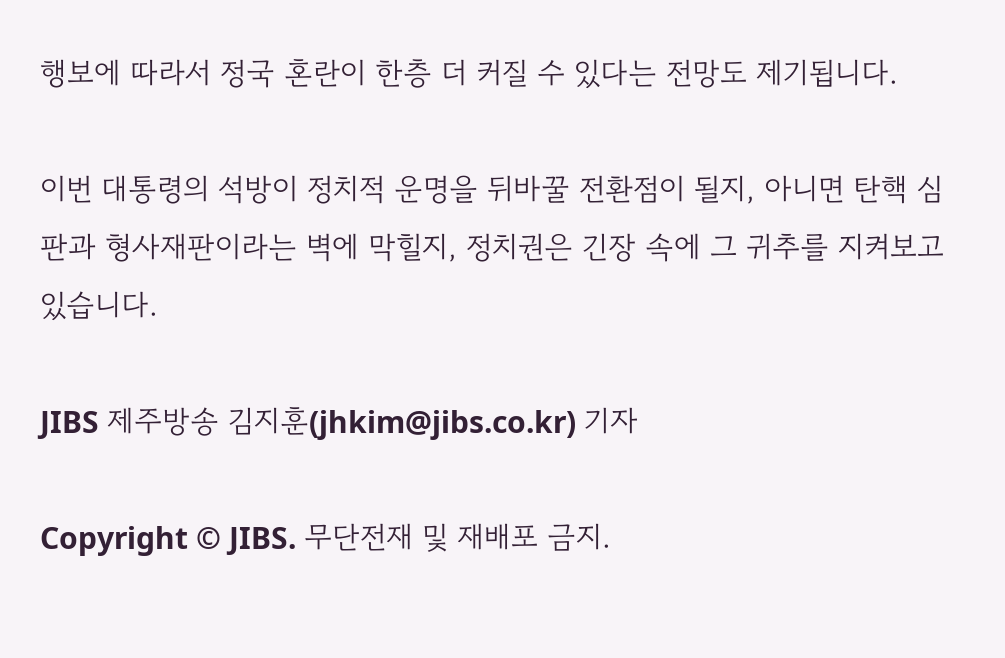행보에 따라서 정국 혼란이 한층 더 커질 수 있다는 전망도 제기됩니다.

이번 대통령의 석방이 정치적 운명을 뒤바꿀 전환점이 될지, 아니면 탄핵 심판과 형사재판이라는 벽에 막힐지, 정치권은 긴장 속에 그 귀추를 지켜보고 있습니다.

JIBS 제주방송 김지훈(jhkim@jibs.co.kr) 기자

Copyright © JIBS. 무단전재 및 재배포 금지.